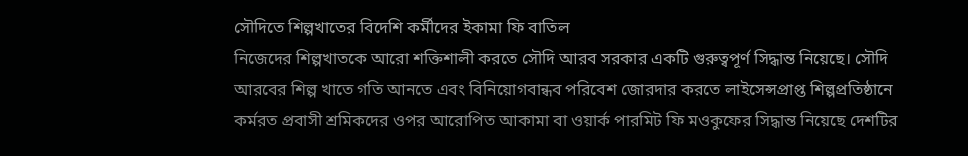সৌদিতে শিল্পখাতের বিদেশি কর্মীদের ইকামা ফি বাতিল
নিজেদের শিল্পখাতকে আরো শক্তিশালী করতে সৌদি আরব সরকার একটি গুরুত্বপূর্ণ সিদ্ধান্ত নিয়েছে। সৌদি আরবের শিল্প খাতে গতি আনতে এবং বিনিয়োগবান্ধব পরিবেশ জোরদার করতে লাইসেন্সপ্রাপ্ত শিল্পপ্রতিষ্ঠানে কর্মরত প্রবাসী শ্রমিকদের ওপর আরোপিত আকামা বা ওয়ার্ক পারমিট ফি মওকুফের সিদ্ধান্ত নিয়েছে দেশটির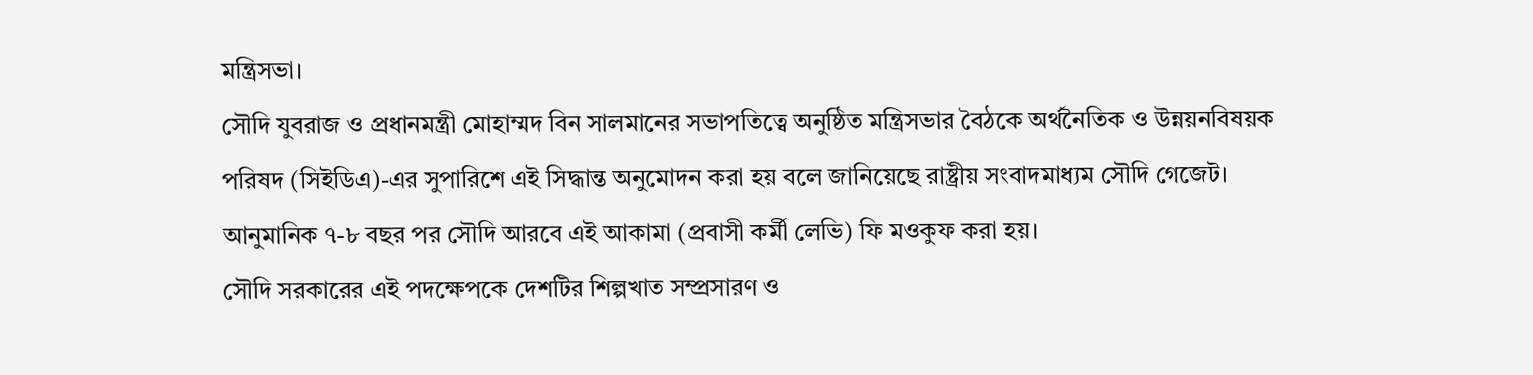মন্ত্রিসভা।
সৌদি যুবরাজ ও প্রধানমন্ত্রী মোহাম্মদ বিন সালমানের সভাপতিত্বে অনুষ্ঠিত মন্ত্রিসভার বৈঠকে অর্থনৈতিক ও উন্নয়নবিষয়ক পরিষদ (সিইডিএ)-এর সুপারিশে এই সিদ্ধান্ত অনুমোদন করা হয় বলে জানিয়েছে রাষ্ট্রীয় সংবাদমাধ্যম সৌদি গেজেট। আনুমানিক ৭-৮ বছর পর সৌদি আরবে এই আকামা (প্রবাসী কর্মী লেভি) ফি মওকুফ করা হয়।
সৌদি সরকারের এই পদক্ষেপকে দেশটির শিল্পখাত সম্প্রসারণ ও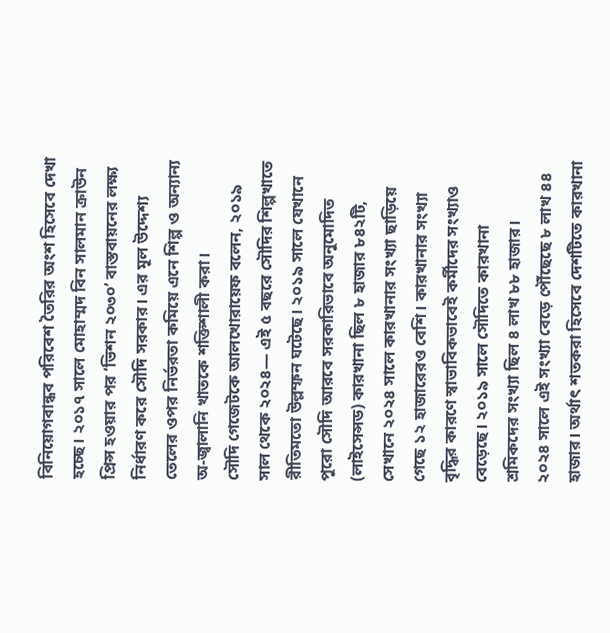বিনিয়োগবান্ধব পরিবেশ তৈরির অংশ হিসেবে দেখা হচ্ছে। ২০১৭ সালে মোহাম্মদ বিন সালমান ক্রাউন প্রিন্স হওয়ার পর ‘ভিশন ২০৩০’ বাস্তবায়নের লক্ষ্য নির্ধারণ করে সৌদি সরকার। এর মূল উদ্দেশ্য তেলের ওপর নির্ভরতা কমিয়ে এনে শিল্প ও অন্যান্য অ-জ্বালানি খাতকে শক্তিশালী করা।
সৌদি গেজেটকে আলখোরায়েফ বলেন, ২০১৯ সাল থেকে ২০২৪— এই ৫ বছরে সৌদির শিল্পখাতে রীতিমতো উল্লম্ফন ঘটেছে। ২০১৯ সালে যেখানে পুরো সৌদি আরবে সরকারিভাবে অনুমোদিত (লাইসেন্সড) কারখানা ছিল ৮ হাজার ৮৪২টি, সেখানে ২০২৪ সালে কারখানার সংখ্যা ছাড়িয়ে গেছে ১২ হাজারেরও বেশি। কারখানার সংখ্যা বৃদ্ধির কারণে স্বাভাবিকভাবেই কর্মীদের সংখ্যাও বেড়েছে। ২০১৯ সালে সৌদিতে কারখানা শ্রমিকদের সংখ্যা ছিল ৪ লাখ ৮৮ হাজার।
২০২৪ সালে এই সংখ্যা বেড়ে পৌঁছেছে ৮ লাখ ৪৪ হাজার। অর্থাৎ শতকরা হিসেবে দেশটিতে কারখানা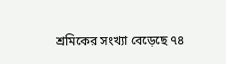শ্রমিকের সংখ্যা বেড়েছে ৭৪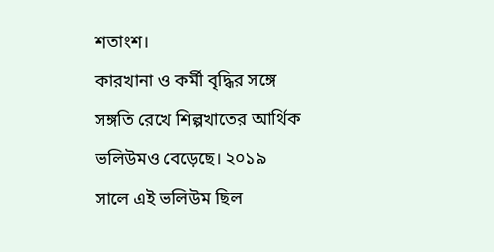শতাংশ।
কারখানা ও কর্মী বৃদ্ধির সঙ্গে সঙ্গতি রেখে শিল্পখাতের আর্থিক ভলিউমও বেড়েছে। ২০১৯ সালে এই ভলিউম ছিল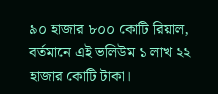৯০ হাজার ৮০০ কোটি রিয়াল, বর্তমানে এই ভলিউম ১ লাখ ২২ হাজার কোটি টাকা।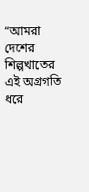“আমরা দেশের শিল্পখাতের এই অগ্রগতি ধরে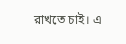রাখতে চাই। এ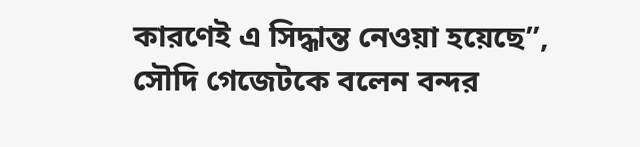কারণেই এ সিদ্ধান্ত নেওয়া হয়েছে”, সৌদি গেজেটকে বলেন বন্দর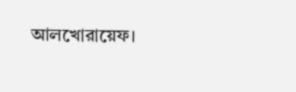আলখোরায়েফ।